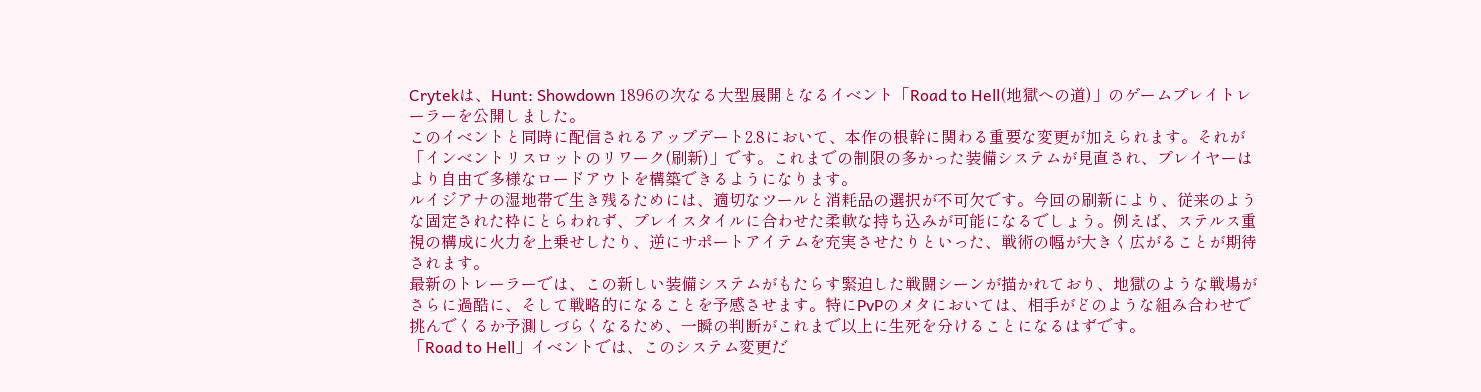Crytekは、Hunt: Showdown 1896の次なる大型展開となるイベント「Road to Hell(地獄への道)」のゲームプレイトレーラーを公開しました。
このイベントと同時に配信されるアップデート2.8において、本作の根幹に関わる重要な変更が加えられます。それが「インベントリスロットのリワーク(刷新)」です。これまでの制限の多かった装備システムが見直され、プレイヤーはより自由で多様なロードアウトを構築できるようになります。
ルイジアナの湿地帯で生き残るためには、適切なツールと消耗品の選択が不可欠です。今回の刷新により、従来のような固定された枠にとらわれず、プレイスタイルに合わせた柔軟な持ち込みが可能になるでしょう。例えば、ステルス重視の構成に火力を上乗せしたり、逆にサポートアイテムを充実させたりといった、戦術の幅が大きく広がることが期待されます。
最新のトレーラーでは、この新しい装備システムがもたらす緊迫した戦闘シーンが描かれており、地獄のような戦場がさらに過酷に、そして戦略的になることを予感させます。特にPvPのメタにおいては、相手がどのような組み合わせで挑んでくるか予測しづらくなるため、一瞬の判断がこれまで以上に生死を分けることになるはずです。
「Road to Hell」イベントでは、このシステム変更だ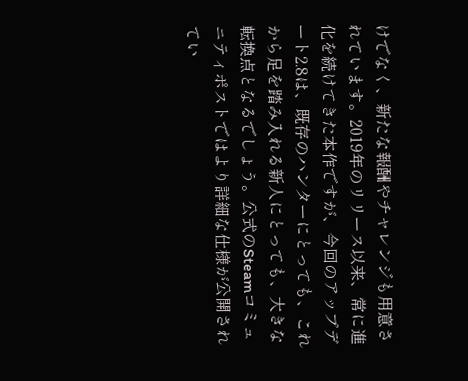けでなく、新たな報酬やチャレンジも用意されています。2019年のリリース以来、常に進化を続けてきた本作ですが、今回のアップデート2.8は、既存のハンターにとっても、これから足を踏み入れる新人にとっても、大きな転換点となるでしょう。公式のSteamコミュニティポストではより詳細な仕様が公開されてい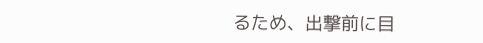るため、出撃前に目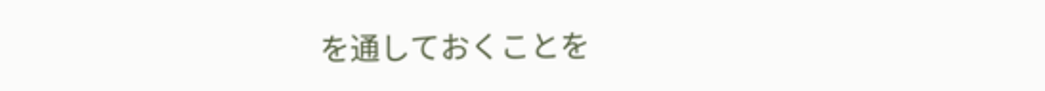を通しておくことを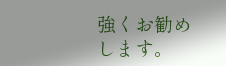強くお勧めします。